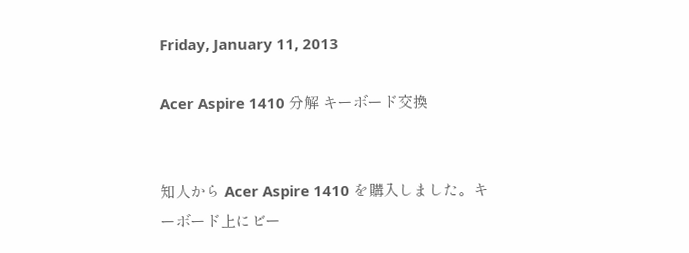Friday, January 11, 2013

Acer Aspire 1410 分解 キーボード交換


知人から Acer Aspire 1410 を購入しました。キーボード上にビー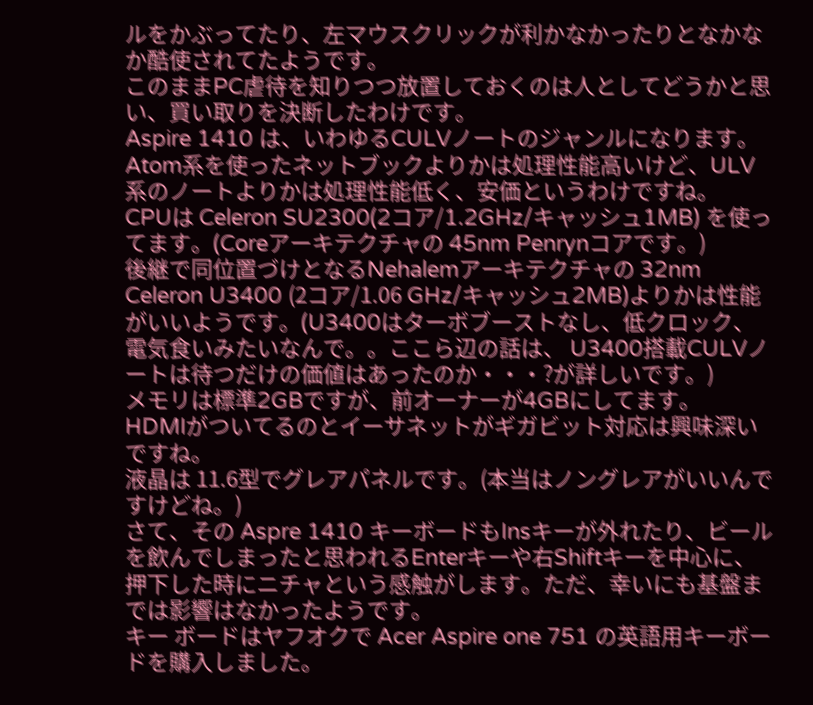ルをかぶってたり、左マウスクリックが利かなかったりとなかなか酷使されてたようです。
このままPC虐待を知りつつ放置しておくのは人としてどうかと思い、買い取りを決断したわけです。
Aspire 1410 は、いわゆるCULVノートのジャンルになります。Atom系を使ったネットブックよりかは処理性能高いけど、ULV系のノートよりかは処理性能低く、安価というわけですね。
CPUは Celeron SU2300(2コア/1.2GHz/キャッシュ1MB) を使ってます。(Coreアーキテクチャの 45nm Penrynコアです。)
後継で同位置づけとなるNehalemアーキテクチャの 32nm Celeron U3400 (2コア/1.06 GHz/キャッシュ2MB)よりかは性能がいいようです。(U3400はターボブーストなし、低クロック、電気食いみたいなんで。。ここら辺の話は、 U3400搭載CULVノートは待つだけの価値はあったのか・・・?が詳しいです。)
メモリは標準2GBですが、前オーナーが4GBにしてます。
HDMIがついてるのとイーサネットがギガビット対応は興味深いですね。
液晶は 11.6型でグレアパネルです。(本当はノングレアがいいんですけどね。)
さて、その Aspre 1410 キーボードもInsキーが外れたり、ビールを飲んでしまったと思われるEnterキーや右Shiftキーを中心に、押下した時にニチャという感触がします。ただ、幸いにも基盤までは影響はなかったようです。
キー ボードはヤフオクで Acer Aspire one 751 の英語用キーボードを購入しました。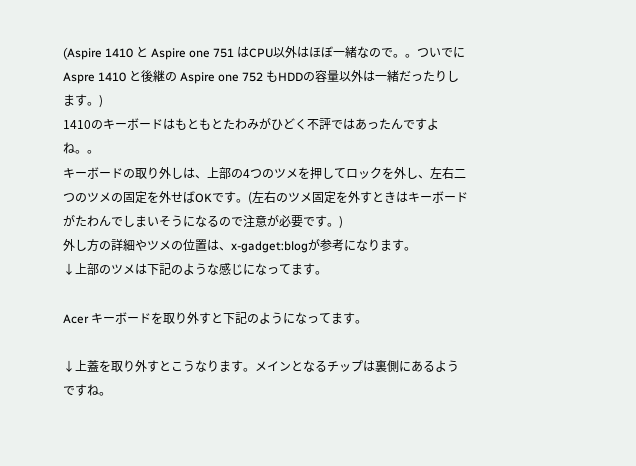(Aspire 1410 と Aspire one 751 はCPU以外はほぼ一緒なので。。ついでにAspre 1410 と後継の Aspire one 752 もHDDの容量以外は一緒だったりします。)
1410のキーボードはもともとたわみがひどく不評ではあったんですよね。。
キーボードの取り外しは、上部の4つのツメを押してロックを外し、左右二つのツメの固定を外せばOKです。(左右のツメ固定を外すときはキーボードがたわんでしまいそうになるので注意が必要です。)
外し方の詳細やツメの位置は、x-gadget:blogが参考になります。
↓上部のツメは下記のような感じになってます。

Acer キーボードを取り外すと下記のようになってます。

↓上蓋を取り外すとこうなります。メインとなるチップは裏側にあるようですね。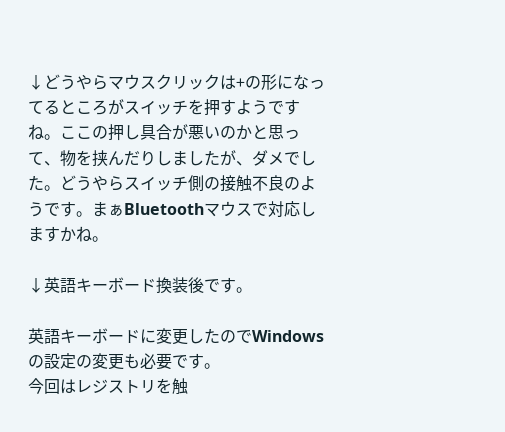↓どうやらマウスクリックは+の形になってるところがスイッチを押すようですね。ここの押し具合が悪いのかと思って、物を挟んだりしましたが、ダメでした。どうやらスイッチ側の接触不良のようです。まぁBluetoothマウスで対応しますかね。

↓英語キーボード換装後です。

英語キーボードに変更したのでWindowsの設定の変更も必要です。
今回はレジストリを触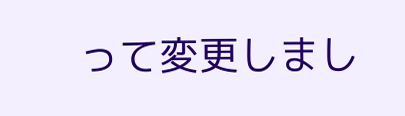って変更しまし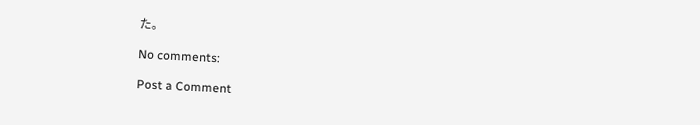た。

No comments:

Post a Comment